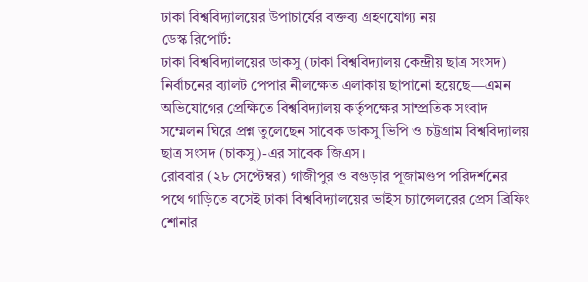ঢাকা বিশ্ববিদ্যালয়ের উপাচার্যের বক্তব্য গ্রহণযোগ্য নয়
ডেস্ক রিপোর্ট:
ঢাকা বিশ্ববিদ্যালয়ের ডাকসু (ঢাকা বিশ্ববিদ্যালয় কেন্দ্রীয় ছাত্র সংসদ) নির্বাচনের ব্যালট পেপার নীলক্ষেত এলাকায় ছাপানো হয়েছে—এমন অভিযোগের প্রেক্ষিতে বিশ্ববিদ্যালয় কর্তৃপক্ষের সাম্প্রতিক সংবাদ সম্মেলন ঘিরে প্রশ্ন তুলেছেন সাবেক ডাকসু ভিপি ও চট্টগ্রাম বিশ্ববিদ্যালয় ছাত্র সংসদ (চাকসু)-এর সাবেক জিএস।
রোববার (২৮ সেপ্টেম্বর) গাজীপুর ও বগুড়ার পূজামণ্ডপ পরিদর্শনের পথে গাড়িতে বসেই ঢাকা বিশ্ববিদ্যালয়ের ভাইস চ্যান্সেলরের প্রেস ব্রিফিং শোনার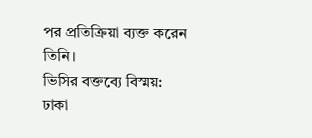পর প্রতিক্রিয়া ব্যক্ত করেন তিনি।
ভিসির বক্তব্যে বিস্ময়:
ঢাকা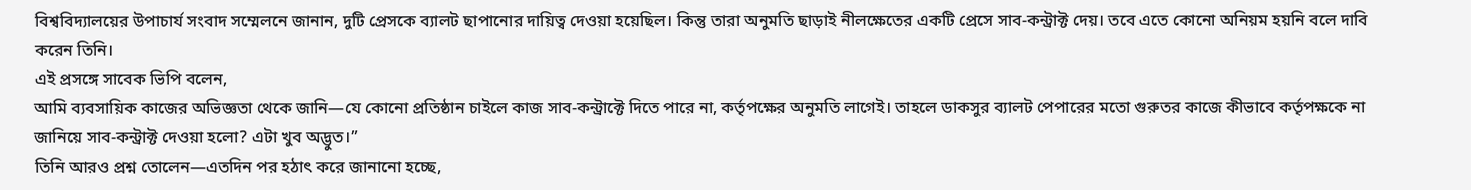বিশ্ববিদ্যালয়ের উপাচার্য সংবাদ সম্মেলনে জানান, দুটি প্রেসকে ব্যালট ছাপানোর দায়িত্ব দেওয়া হয়েছিল। কিন্তু তারা অনুমতি ছাড়াই নীলক্ষেতের একটি প্রেসে সাব-কন্ট্রাক্ট দেয়। তবে এতে কোনো অনিয়ম হয়নি বলে দাবি করেন তিনি।
এই প্রসঙ্গে সাবেক ভিপি বলেন,
আমি ব্যবসায়িক কাজের অভিজ্ঞতা থেকে জানি—যে কোনো প্রতিষ্ঠান চাইলে কাজ সাব-কন্ট্রাক্টে দিতে পারে না, কর্তৃপক্ষের অনুমতি লাগেই। তাহলে ডাকসুর ব্যালট পেপারের মতো গুরুতর কাজে কীভাবে কর্তৃপক্ষকে না জানিয়ে সাব-কন্ট্রাক্ট দেওয়া হলো? এটা খুব অদ্ভুত।”
তিনি আরও প্রশ্ন তোলেন—এতদিন পর হঠাৎ করে জানানো হচ্ছে,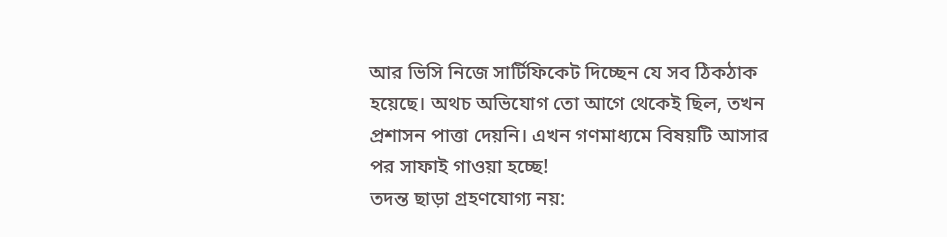আর ভিসি নিজে সার্টিফিকেট দিচ্ছেন যে সব ঠিকঠাক হয়েছে। অথচ অভিযোগ তো আগে থেকেই ছিল, তখন প্রশাসন পাত্তা দেয়নি। এখন গণমাধ্যমে বিষয়টি আসার পর সাফাই গাওয়া হচ্ছে!
তদন্ত ছাড়া গ্রহণযোগ্য নয়: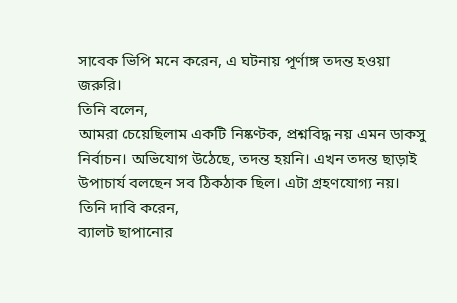সাবেক ভিপি মনে করেন, এ ঘটনায় পূর্ণাঙ্গ তদন্ত হওয়া জরুরি।
তিনি বলেন,
আমরা চেয়েছিলাম একটি নিষ্কণ্টক, প্রশ্নবিদ্ধ নয় এমন ডাকসু নির্বাচন। অভিযোগ উঠেছে, তদন্ত হয়নি। এখন তদন্ত ছাড়াই উপাচার্য বলছেন সব ঠিকঠাক ছিল। এটা গ্রহণযোগ্য নয়।
তিনি দাবি করেন,
ব্যালট ছাপানোর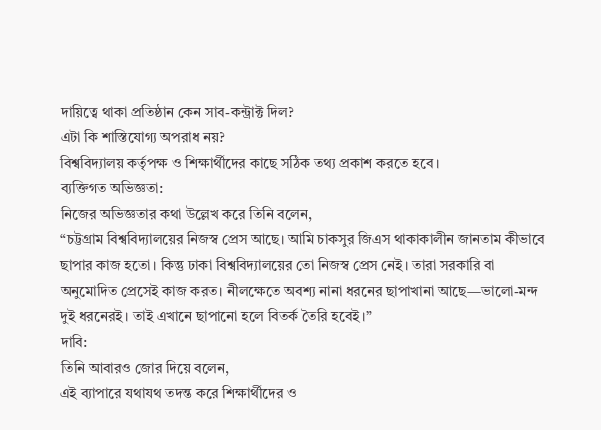দায়িত্বে থাকা প্রতিষ্ঠান কেন সাব-কন্ট্রাক্ট দিল?
এটা কি শাস্তিযোগ্য অপরাধ নয়?
বিশ্ববিদ্যালয় কর্তৃপক্ষ ও শিক্ষার্থীদের কাছে সঠিক তথ্য প্রকাশ করতে হবে।
ব্যক্তিগত অভিজ্ঞতা:
নিজের অভিজ্ঞতার কথা উল্লেখ করে তিনি বলেন,
“চট্টগ্রাম বিশ্ববিদ্যালয়ের নিজস্ব প্রেস আছে। আমি চাকসুর জিএস থাকাকালীন জানতাম কীভাবে ছাপার কাজ হতো। কিন্তু ঢাকা বিশ্ববিদ্যালয়ের তো নিজস্ব প্রেস নেই। তারা সরকারি বা অনুমোদিত প্রেসেই কাজ করত। নীলক্ষেতে অবশ্য নানা ধরনের ছাপাখানা আছে—ভালো-মন্দ দুই ধরনেরই। তাই এখানে ছাপানো হলে বিতর্ক তৈরি হবেই।”
দাবি:
তিনি আবারও জোর দিয়ে বলেন,
এই ব্যাপারে যথাযথ তদন্ত করে শিক্ষার্থীদের ও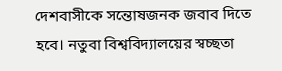দেশবাসীকে সন্তোষজনক জবাব দিতে হবে। নতুবা বিশ্ববিদ্যালয়ের স্বচ্ছতা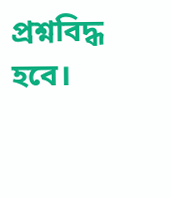প্রশ্নবিদ্ধ হবে।